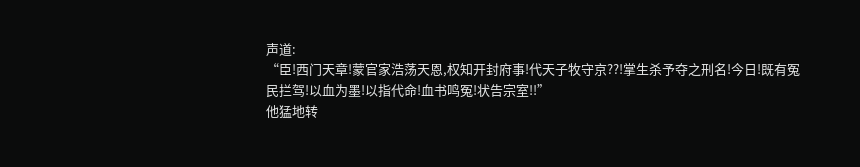声道:
“臣!西门天章!蒙官家浩荡天恩,权知开封府事!代天子牧守京??!掌生杀予夺之刑名!今日!既有冤民拦驾!以血为墨!以指代命!血书鸣冤!状告宗室!!”
他猛地转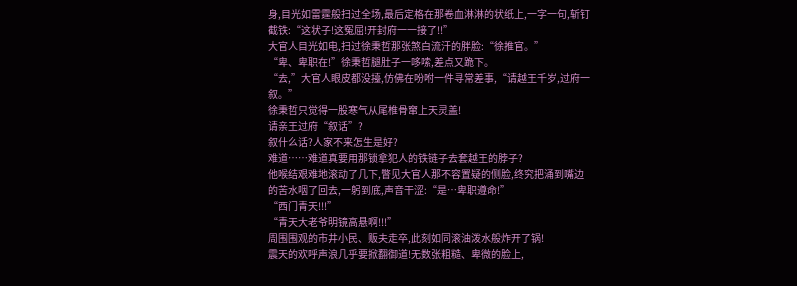身,目光如雷霆般扫过全场,最后定格在那卷血淋淋的状纸上,一字一句,斩钉截铁:“这状子!这冤屈!开封府一一接了!!”
大官人目光如电,扫过徐秉哲那张煞白流汗的胖脸:“徐推官。”
“卑、卑职在!”徐秉哲腿肚子一哆嗦,差点又跪下。
“去,”大官人眼皮都没擡,仿佛在吩咐一件寻常差事,“请越王千岁,过府一叙。”
徐秉哲只觉得一股寒气从尾椎骨窜上天灵盖!
请亲王过府“叙话”?
叙什么话?人家不来怎生是好?
难道……难道真要用那锁拿犯人的铁链子去套越王的脖子?
他喉结艰难地滚动了几下,瞥见大官人那不容置疑的侧脸,终究把涌到嘴边的苦水咽了回去,一躬到底,声音干涩:“是…卑职遵命!”
“西门青天!!!”
“青天大老爷明镜高悬啊!!!”
周围围观的市井小民、贩夫走卒,此刻如同滚油泼水般炸开了锅!
震天的欢呼声浪几乎要掀翻御道!无数张粗糙、卑微的脸上,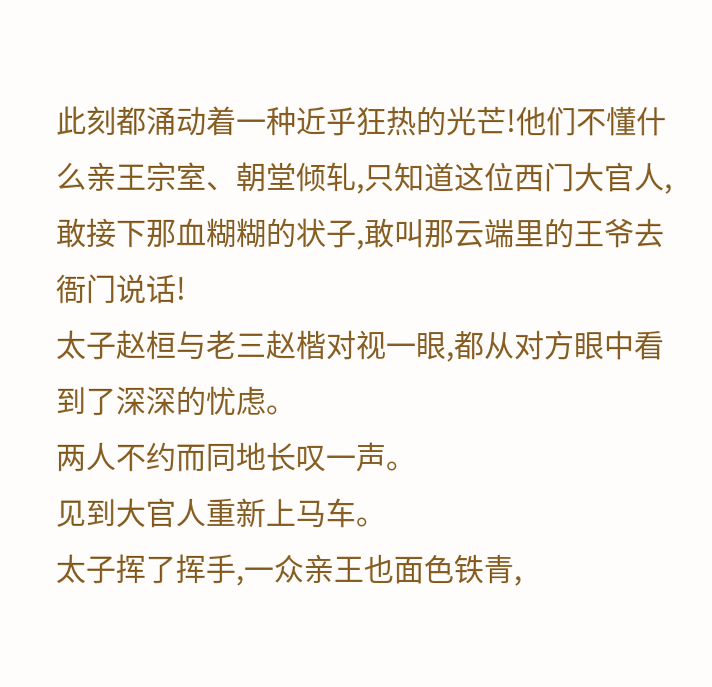此刻都涌动着一种近乎狂热的光芒!他们不懂什么亲王宗室、朝堂倾轧,只知道这位西门大官人,敢接下那血糊糊的状子,敢叫那云端里的王爷去衙门说话!
太子赵桓与老三赵楷对视一眼,都从对方眼中看到了深深的忧虑。
两人不约而同地长叹一声。
见到大官人重新上马车。
太子挥了挥手,一众亲王也面色铁青,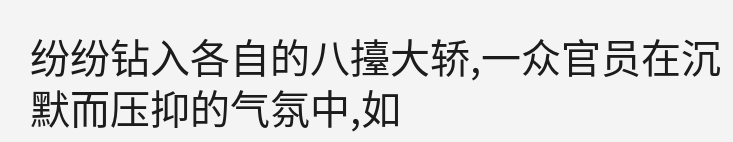纷纷钻入各自的八擡大轿,一众官员在沉默而压抑的气氛中,如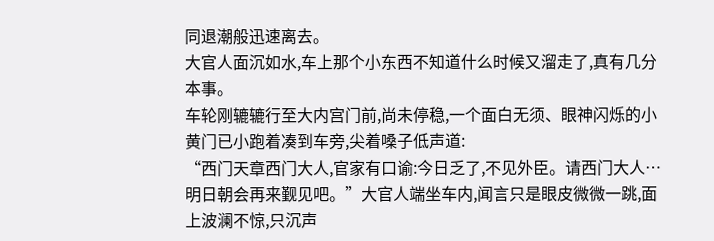同退潮般迅速离去。
大官人面沉如水,车上那个小东西不知道什么时候又溜走了,真有几分本事。
车轮刚辘辘行至大内宫门前,尚未停稳,一个面白无须、眼神闪烁的小黄门已小跑着凑到车旁,尖着嗓子低声道:
“西门天章西门大人,官家有口谕:今日乏了,不见外臣。请西门大人…明日朝会再来觐见吧。”大官人端坐车内,闻言只是眼皮微微一跳,面上波澜不惊,只沉声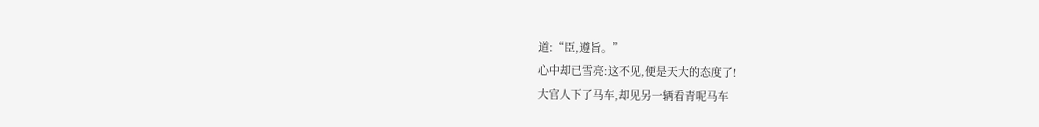道:“臣,遵旨。”
心中却已雪亮:这不见,便是天大的态度了!
大官人下了马车,却见另一辆看青呢马车